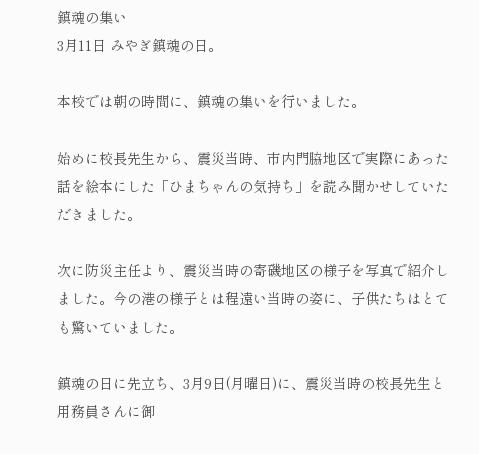鎮魂の集い
3月11日 みやぎ鎮魂の日。

本校では朝の時間に、鎮魂の集いを行いました。

始めに校長先生から、震災当時、市内門脇地区で実際にあった話を絵本にした「ひまちゃんの気持ち」を読み聞かせしていただきました。

次に防災主任より、震災当時の寄磯地区の様子を写真で紹介しました。今の港の様子とは程遠い当時の姿に、子供たちはとても驚いていました。

鎮魂の日に先立ち、3月9日(月曜日)に、震災当時の校長先生と用務員さんに御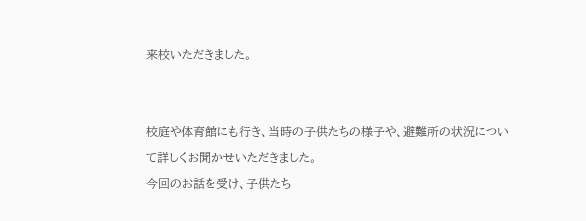来校いただきました。


校庭や体育館にも行き、当時の子供たちの様子や、避難所の状況について詳しくお聞かせいただきました。
今回のお話を受け、子供たち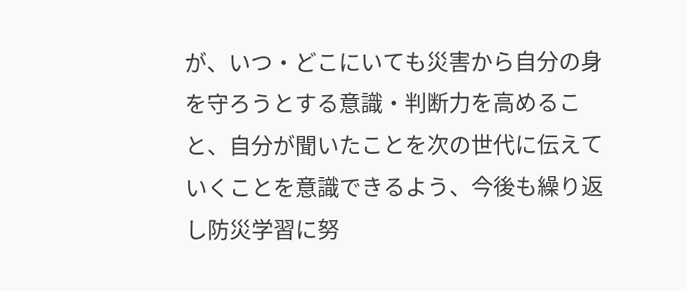が、いつ・どこにいても災害から自分の身を守ろうとする意識・判断力を高めること、自分が聞いたことを次の世代に伝えていくことを意識できるよう、今後も繰り返し防災学習に努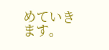めていきます。